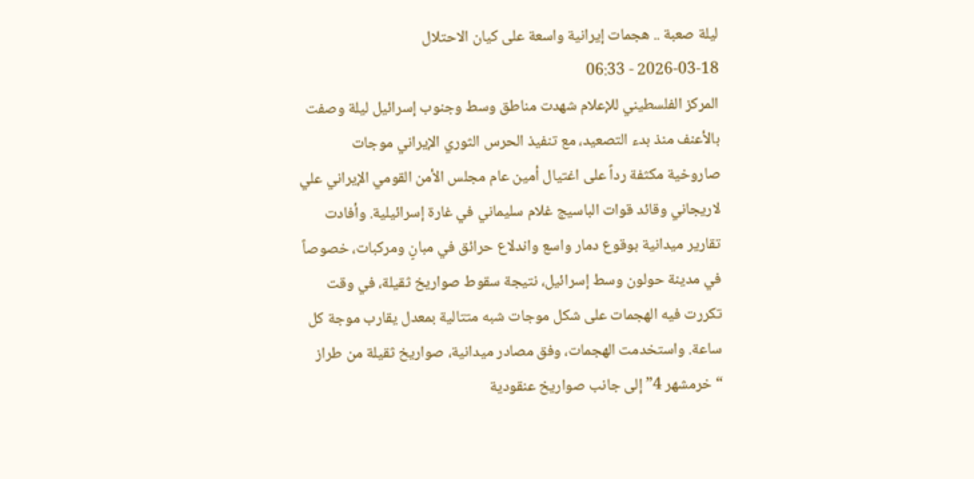ليلة صعبة .. هجمات إيرانية واسعة على كيان الاحتلال
2026-03-18 - 06:33
المركز الفلسطيني للإعلام شهدت مناطق وسط وجنوب إسرائيل ليلة وصفت بالأعنف منذ بدء التصعيد، مع تنفيذ الحرس الثوري الإيراني موجات صاروخية مكثفة رداً على اغتيال أمين عام مجلس الأمن القومي الإيراني علي لاريجاني وقائد قوات الباسيج غلام سليماني في غارة إسرائيلية. وأفادت تقارير ميدانية بوقوع دمار واسع واندلاع حرائق في مبانٍ ومركبات، خصوصاً في مدينة حولون وسط إسرائيل، نتيجة سقوط صواريخ ثقيلة، في وقت تكررت فيه الهجمات على شكل موجات شبه متتالية بمعدل يقارب موجة كل ساعة. واستخدمت الهجمات، وفق مصادر ميدانية، صواريخ ثقيلة من طراز “خرمشهر 4” إلى جانب صواريخ عنقودية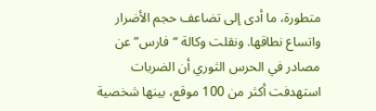متطورة، ما أدى إلى تضاعف حجم الأضرار واتساع نطاقها. ونقلت وكالة “فارس” عن مصادر في الحرس الثوري أن الضربات استهدفت أكثر من 100 موقع، بينها شخصية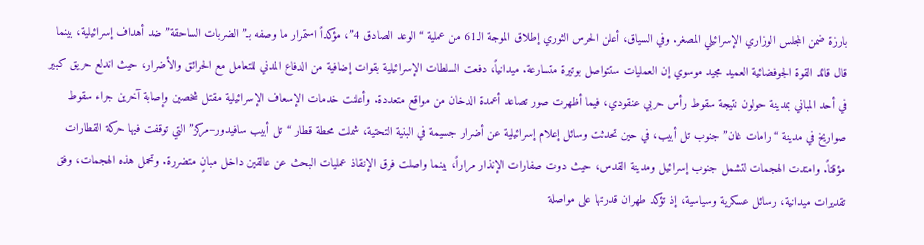بارزة ضمن المجلس الوزاري الإسرائيلي المصغر. وفي السياق، أعلن الحرس الثوري إطلاق الموجة الـ61 من عملية “الوعد الصادق 4”، مؤكداً استمرار ما وصفه بـ”الضربات الساحقة” ضد أهداف إسرائيلية، بينما قال قائد القوة الجوفضائية العميد مجيد موسوي إن العمليات ستتواصل بوتيرة متسارعة. ميدانياً، دفعت السلطات الإسرائيلية بقوات إضافية من الدفاع المدني للتعامل مع الحرائق والأضرار، حيث اندلع حريق كبير في أحد المباني بمدينة حولون نتيجة سقوط رأس حربي عنقودي، فيما أظهرت صور تصاعد أعمدة الدخان من مواقع متعددة. وأعلنت خدمات الإسعاف الإسرائيلية مقتل شخصين وإصابة آخرين جراء سقوط صواريخ في مدينة “رامات غان” جنوب تل أبيب، في حين تحدثت وسائل إعلام إسرائيلية عن أضرار جسيمة في البنية التحتية، شملت محطة قطار “تل أبيب سافيدور–مركز” التي توقفت فيها حركة القطارات مؤقتاً. وامتدت الهجمات لتشمل جنوب إسرائيل ومدينة القدس، حيث دوت صفارات الإنذار مراراً، بينما واصلت فرق الإنقاذ عمليات البحث عن عالقين داخل مبانٍ متضررة. وتحمل هذه الهجمات، وفق تقديرات ميدانية، رسائل عسكرية وسياسية، إذ تؤكد طهران قدرتها على مواصلة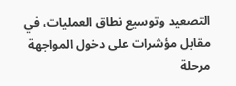التصعيد وتوسيع نطاق العمليات، في مقابل مؤشرات على دخول المواجهة مرحلة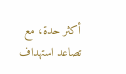أكثر حدة، مع تصاعد استهداف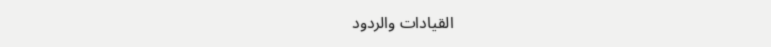القيادات والردود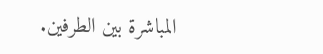المباشرة بين الطرفين.